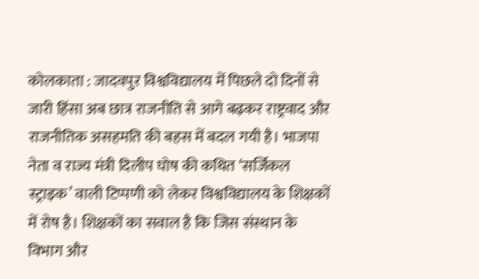कोलकाता : जादवपुर विश्वविद्यालय में पिछले दो दिनों से जारी हिंसा अब छात्र राजनीति से आगे बढ़कर राष्ट्रवाद और राजनीतिक असहमति की बहस में बदल गयी है। भाजपा नेता व राज्य मंत्री दिलीप घोष की कथित ‘सर्जिकल स्ट्राइक’ वाली टिप्पणी को लेकर विश्वविद्यालय के शिक्षकों में रोष है। शिक्षकों का सवाल है कि जिस संस्थान के विभाग और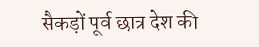सैकड़ों पूर्व छात्र देश की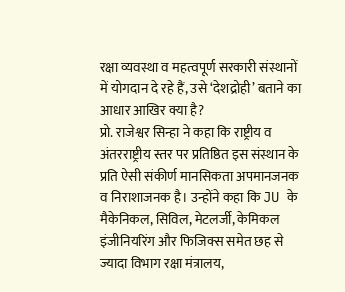रक्षा व्यवस्था व महत्वपूर्ण सरकारी संस्थानों में योगदान दे रहे हैं, उसे ‘देशद्रोही’ बताने का आधार आखिर क्या है?
प्रो. राजेश्वर सिन्हा ने कहा कि राष्ट्रीय व अंतरराष्ट्रीय स्तर पर प्रतिष्ठित इस संस्थान के प्रति ऐसी संकीर्ण मानसिकता अपमानजनक व निराशाजनक है। उन्होंने कहा कि JU के मैकेनिकल, सिविल, मेटलर्जी, केमिकल इंजीनियरिंग और फिजिक्स समेत छह से ज्यादा विभाग रक्षा मंत्रालय,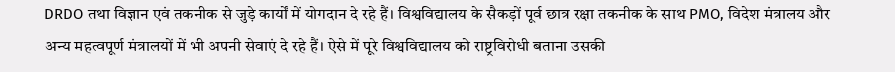DRDO तथा विज्ञान एवं तकनीक से जुड़े कार्यों में योगदान दे रहे हैं। विश्वविद्यालय के सैकड़ों पूर्व छात्र रक्षा तकनीक के साथ PMO, विदेश मंत्रालय और अन्य महत्वपूर्ण मंत्रालयों में भी अपनी सेवाएं दे रहे हैं। ऐसे में पूरे विश्वविद्यालय को राष्ट्रविरोधी बताना उसकी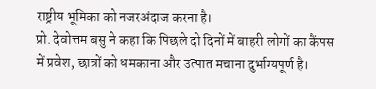राष्ट्रीय भूमिका को नजरअंदाज करना है।
प्रो. देवोत्तम बसु ने कहा कि पिछले दो दिनों में बाहरी लोगों का कैंपस में प्रवेश, छात्रों को धमकाना और उत्पात मचाना दुर्भाग्यपूर्ण है।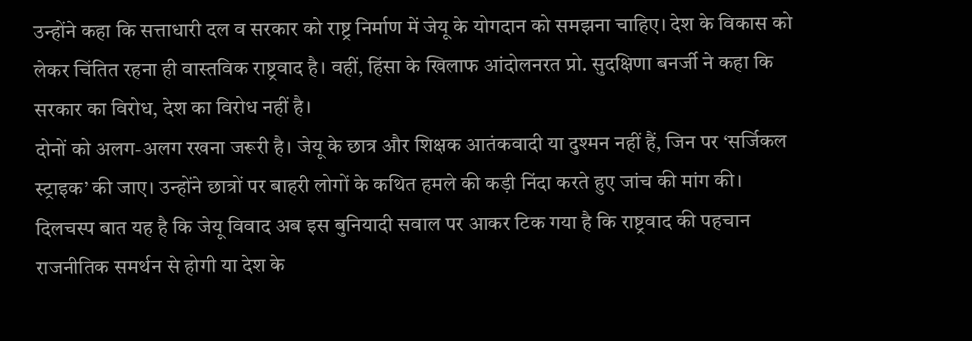उन्होंने कहा कि सत्ताधारी दल व सरकार को राष्ट्र निर्माण में जेयू के योगदान को समझना चाहिए। देश के विकास को लेकर चिंतित रहना ही वास्तविक राष्ट्रवाद है। वहीं, हिंसा के खिलाफ आंदोलनरत प्रो. सुदक्षिणा बनर्जी ने कहा कि सरकार का विरोध, देश का विरोध नहीं है।
दोनों को अलग-अलग रखना जरूरी है। जेयू के छात्र और शिक्षक आतंकवादी या दुश्मन नहीं हैं, जिन पर ‘सर्जिकल स्ट्राइक’ की जाए। उन्होंने छात्रों पर बाहरी लोगों के कथित हमले की कड़ी निंदा करते हुए जांच की मांग की। दिलचस्प बात यह है कि जेयू विवाद अब इस बुनियादी सवाल पर आकर टिक गया है कि राष्ट्रवाद की पहचान राजनीतिक समर्थन से होगी या देश के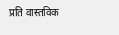प्रति वास्तविक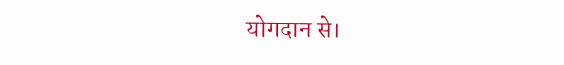योगदान से।